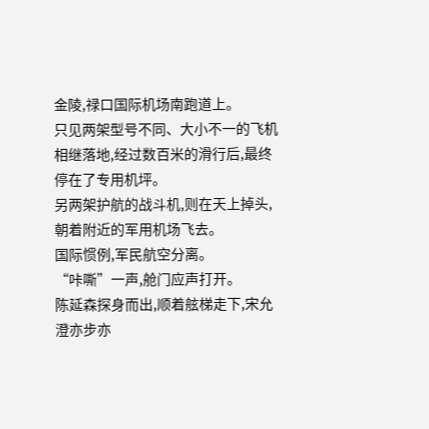金陵,禄口国际机场南跑道上。
只见两架型号不同、大小不一的飞机相继落地,经过数百米的滑行后,最终停在了专用机坪。
另两架护航的战斗机,则在天上掉头,朝着附近的军用机场飞去。
国际惯例,军民航空分离。
“咔嘶”一声,舱门应声打开。
陈延森探身而出,顺着舷梯走下,宋允澄亦步亦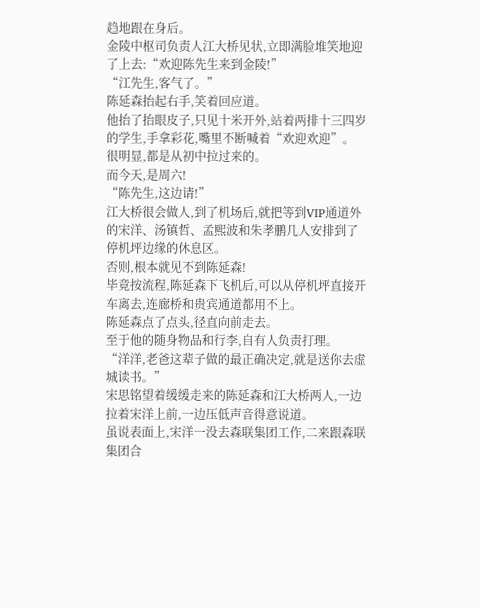趋地跟在身后。
金陵中枢司负责人江大桥见状,立即满脸堆笑地迎了上去:“欢迎陈先生来到金陵!”
“江先生,客气了。”
陈延森抬起右手,笑着回应道。
他抬了抬眼皮子,只见十米开外,站着两排十三四岁的学生,手拿彩花,嘴里不断喊着“欢迎欢迎”。
很明显,都是从初中拉过来的。
而今天,是周六!
“陈先生,这边请!”
江大桥很会做人,到了机场后,就把等到VIP通道外的宋洋、汤镇哲、孟熙波和朱孝鹏几人安排到了停机坪边缘的休息区。
否则,根本就见不到陈延森!
毕竟按流程,陈延森下飞机后,可以从停机坪直接开车离去,连廊桥和贵宾通道都用不上。
陈延森点了点头,径直向前走去。
至于他的随身物品和行李,自有人负责打理。
“洋洋,老爸这辈子做的最正确决定,就是送你去虚城读书。”
宋思铭望着缓缓走来的陈延森和江大桥两人,一边拉着宋洋上前,一边压低声音得意说道。
虽说表面上,宋洋一没去森联集团工作,二来跟森联集团合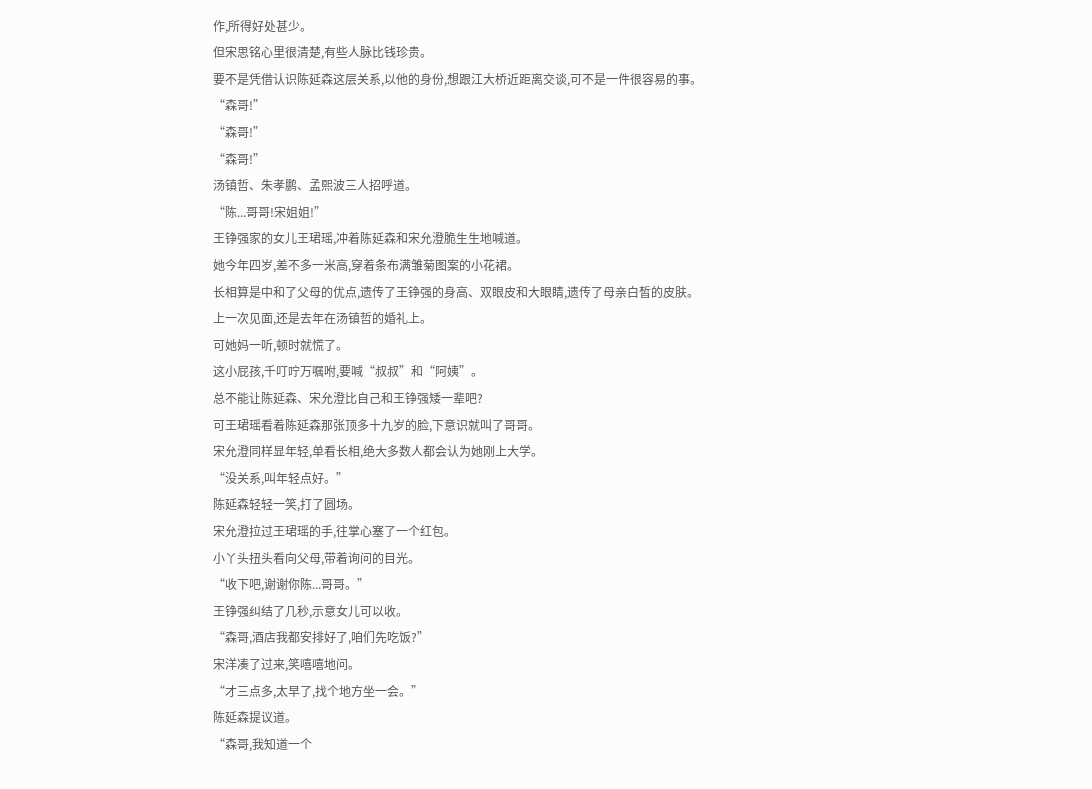作,所得好处甚少。
但宋思铭心里很清楚,有些人脉比钱珍贵。
要不是凭借认识陈延森这层关系,以他的身份,想跟江大桥近距离交谈,可不是一件很容易的事。
“森哥!”
“森哥!”
“森哥!”
汤镇哲、朱孝鹏、孟熙波三人招呼道。
“陈...哥哥!宋姐姐!”
王铮强家的女儿王珺瑶,冲着陈延森和宋允澄脆生生地喊道。
她今年四岁,差不多一米高,穿着条布满雏菊图案的小花裙。
长相算是中和了父母的优点,遗传了王铮强的身高、双眼皮和大眼睛,遗传了母亲白皙的皮肤。
上一次见面,还是去年在汤镇哲的婚礼上。
可她妈一听,顿时就慌了。
这小屁孩,千叮咛万嘱咐,要喊“叔叔”和“阿姨”。
总不能让陈延森、宋允澄比自己和王铮强矮一辈吧?
可王珺瑶看着陈延森那张顶多十九岁的脸,下意识就叫了哥哥。
宋允澄同样显年轻,单看长相,绝大多数人都会认为她刚上大学。
“没关系,叫年轻点好。”
陈延森轻轻一笑,打了圆场。
宋允澄拉过王珺瑶的手,往掌心塞了一个红包。
小丫头扭头看向父母,带着询问的目光。
“收下吧,谢谢你陈...哥哥。”
王铮强纠结了几秒,示意女儿可以收。
“森哥,酒店我都安排好了,咱们先吃饭?”
宋洋凑了过来,笑嘻嘻地问。
“才三点多,太早了,找个地方坐一会。”
陈延森提议道。
“森哥,我知道一个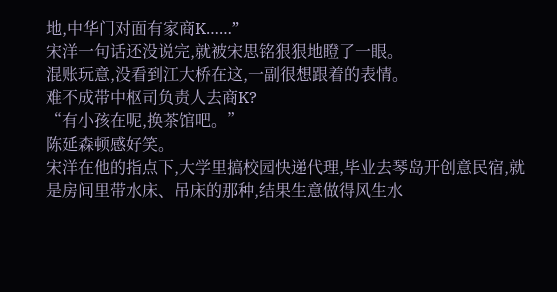地,中华门对面有家商K……”
宋洋一句话还没说完,就被宋思铭狠狠地瞪了一眼。
混账玩意,没看到江大桥在这,一副很想跟着的表情。
难不成带中枢司负责人去商K?
“有小孩在呢,换茶馆吧。”
陈延森顿感好笑。
宋洋在他的指点下,大学里搞校园快递代理,毕业去琴岛开创意民宿,就是房间里带水床、吊床的那种,结果生意做得风生水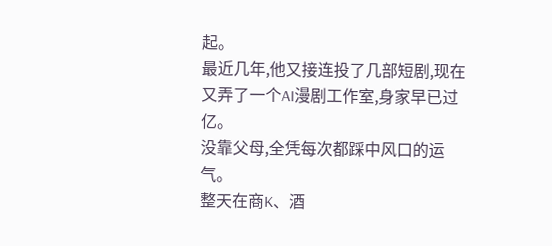起。
最近几年,他又接连投了几部短剧,现在又弄了一个AI漫剧工作室,身家早已过亿。
没靠父母,全凭每次都踩中风口的运气。
整天在商K、酒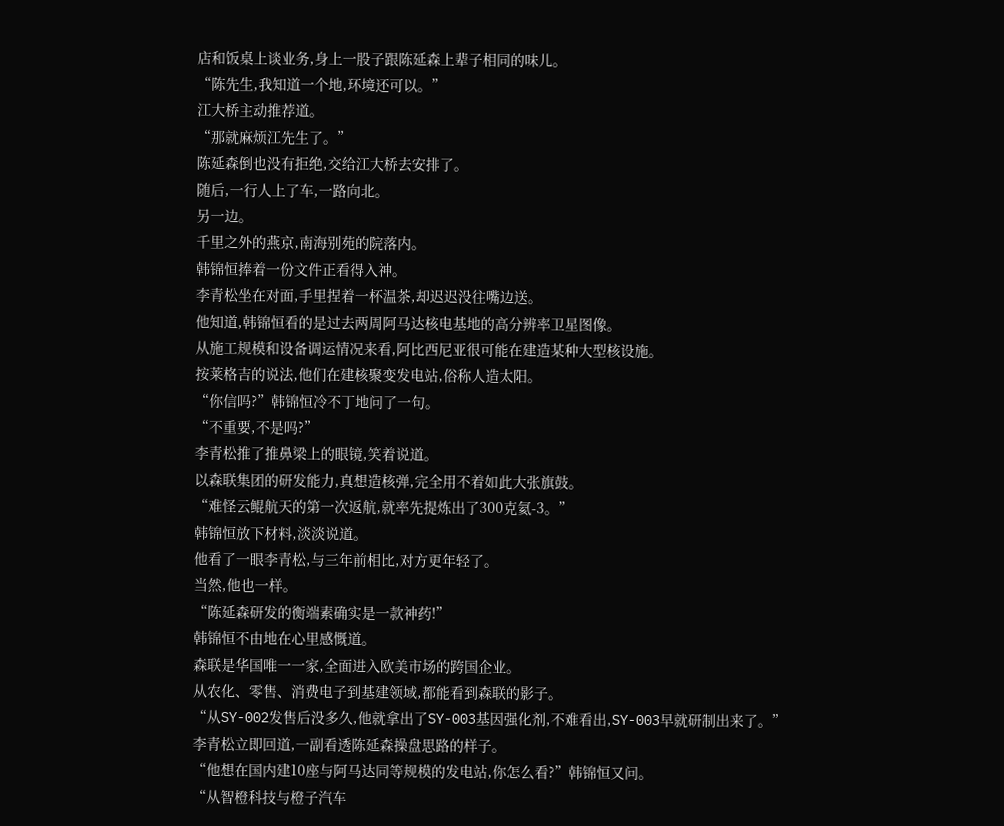店和饭桌上谈业务,身上一股子跟陈延森上辈子相同的味儿。
“陈先生,我知道一个地,环境还可以。”
江大桥主动推荐道。
“那就麻烦江先生了。”
陈延森倒也没有拒绝,交给江大桥去安排了。
随后,一行人上了车,一路向北。
另一边。
千里之外的燕京,南海别苑的院落内。
韩锦恒捧着一份文件正看得入神。
李青松坐在对面,手里捏着一杯温茶,却迟迟没往嘴边送。
他知道,韩锦恒看的是过去两周阿马达核电基地的高分辨率卫星图像。
从施工规模和设备调运情况来看,阿比西尼亚很可能在建造某种大型核设施。
按莱格吉的说法,他们在建核聚变发电站,俗称人造太阳。
“你信吗?”韩锦恒冷不丁地问了一句。
“不重要,不是吗?”
李青松推了推鼻梁上的眼镜,笑着说道。
以森联集团的研发能力,真想造核弹,完全用不着如此大张旗鼓。
“难怪云鲲航天的第一次返航,就率先提炼出了300克氦-3。”
韩锦恒放下材料,淡淡说道。
他看了一眼李青松,与三年前相比,对方更年轻了。
当然,他也一样。
“陈延森研发的衡端素确实是一款神药!”
韩锦恒不由地在心里感慨道。
森联是华国唯一一家,全面进入欧美市场的跨国企业。
从农化、零售、消费电子到基建领域,都能看到森联的影子。
“从SY-002发售后没多久,他就拿出了SY-003基因强化剂,不难看出,SY-003早就研制出来了。”
李青松立即回道,一副看透陈延森操盘思路的样子。
“他想在国内建10座与阿马达同等规模的发电站,你怎么看?”韩锦恒又问。
“从智橙科技与橙子汽车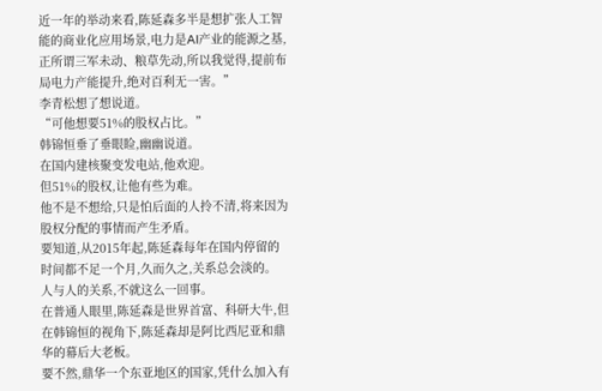近一年的举动来看,陈延森多半是想扩张人工智能的商业化应用场景,电力是AI产业的能源之基,正所谓三军未动、粮草先动,所以我觉得,提前布局电力产能提升,绝对百利无一害。”
李青松想了想说道。
“可他想要51%的股权占比。”
韩锦恒垂了垂眼睑,幽幽说道。
在国内建核聚变发电站,他欢迎。
但51%的股权,让他有些为难。
他不是不想给,只是怕后面的人拎不清,将来因为股权分配的事情而产生矛盾。
要知道,从2015年起,陈延森每年在国内停留的时间都不足一个月,久而久之,关系总会淡的。
人与人的关系,不就这么一回事。
在普通人眼里,陈延森是世界首富、科研大牛,但在韩锦恒的视角下,陈延森却是阿比西尼亚和鼎华的幕后大老板。
要不然,鼎华一个东亚地区的国家,凭什么加入有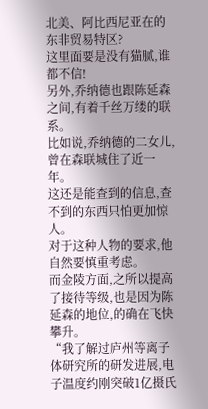北美、阿比西尼亚在的东非贸易特区?
这里面要是没有猫腻,谁都不信!
另外,乔纳德也跟陈延森之间,有着千丝万缕的联系。
比如说,乔纳德的二女儿,曾在森联城住了近一年。
这还是能查到的信息,查不到的东西只怕更加惊人。
对于这种人物的要求,他自然要慎重考虑。
而金陵方面,之所以提高了接待等级,也是因为陈延森的地位,的确在飞快攀升。
“我了解过庐州等离子体研究所的研发进展,电子温度约刚突破1亿摄氏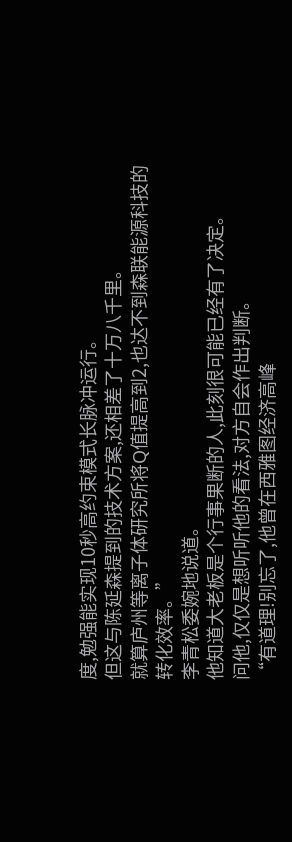度,勉强能实现10秒高约束模式长脉冲运行。
但这与陈延森提到的技术方案,还相差了十万八千里。
就算庐州等离子体研究所将Q值提高到2,也达不到森联能源科技的转化效率。”
李青松委婉地说道。
他知道大老板是个行事果断的人,此刻很可能已经有了决定。
问他,仅仅是想听听他的看法,对方自会作出判断。
“有道理!别忘了,他曾在西雅图经济高峰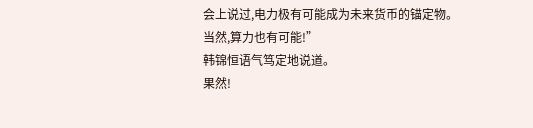会上说过,电力极有可能成为未来货币的锚定物。
当然,算力也有可能!”
韩锦恒语气笃定地说道。
果然!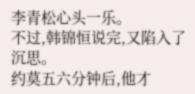李青松心头一乐。
不过,韩锦恒说完,又陷入了沉思。
约莫五六分钟后,他才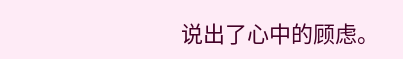说出了心中的顾虑。